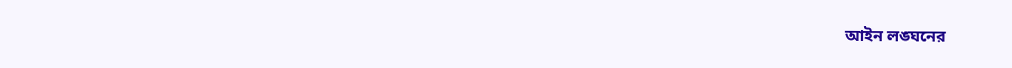আইন লঙ্ঘনের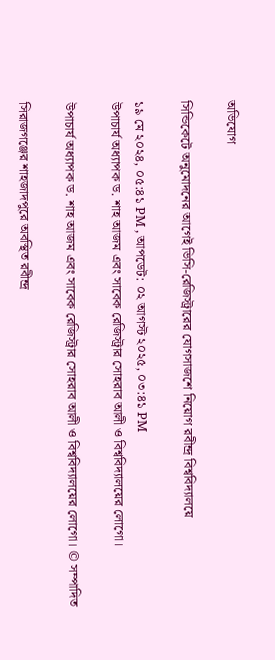অভিযোগ

সিন্ডিকেটে অনুমোদনের আগেই ভিসি-রেজিস্ট্রারের যোগসাজশে নিয়োগ রবীন্দ্র বিশ্ববিদ্যালয়ে

১৯ মে ২০২৪, ০৫:৪১ PM , আপডেট: ০২ আগস্ট ২০২৫, ০৩:৪১ PM
উপাচার্য অধ্যাপক ড. শাহ আজম এবং সাবেক রেজিস্ট্রার সোহরাব আলী ও বিশ্ববিদ্যালয়ের লোগো।

উপাচার্য অধ্যাপক ড. শাহ আজম এবং সাবেক রেজিস্ট্রার সোহরাব আলী ও বিশ্ববিদ্যালয়ের লোগো। © সম্পাদিত

সিরাজগঞ্জের শাহজাদপুরে অবস্থিত রবীন্দ্র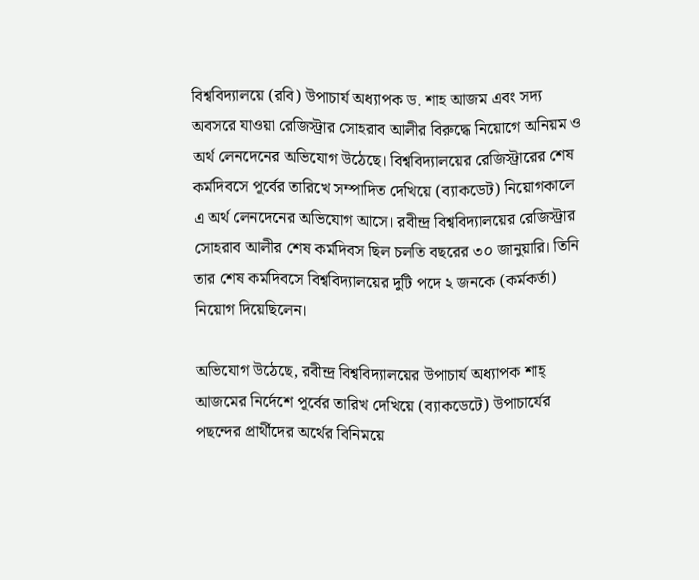বিশ্ববিদ্যালয়ে (রবি) উপাচার্য অধ্যাপক ড. শাহ আজম এবং সদ্য অবসরে যাওয়া রেজিস্ট্রার সোহরাব আলীর বিরুদ্ধে নিয়োগে অনিয়ম ও অর্থ লেনদেনের অভিযোগ উঠেছে। বিশ্ববিদ্যালয়ের রেজিস্ট্রারের শেষ কর্মদিবসে পূর্বের তারিখে সম্পাদিত দেখিয়ে (ব্যাকডেট) নিয়োগকালে এ অর্থ লেনদেনের অভিযোগ আসে। রবীন্দ্র বিশ্ববিদ্যালয়ের রেজিস্ট্রার সোহরাব আলীর শেষ কর্মদিবস ছিল চলতি বছরের ৩০ জানুয়ারি। তিনি তার শেষ কর্মদিবসে বিশ্ববিদ্যালয়ের দুটি পদে ২ জনকে (কর্মকর্তা) নিয়োগ দিয়েছিলেন।

অভিযোগ উঠেছে, রবীন্দ্র বিশ্ববিদ্যালয়ের উপাচার্য অধ্যাপক শাহ্ আজমের নির্দেশে পূর্বের তারিখ দেখিয়ে (ব্যাকডেটে) উপাচার্যের পছন্দের প্রার্থীদের অর্থের বিনিময়ে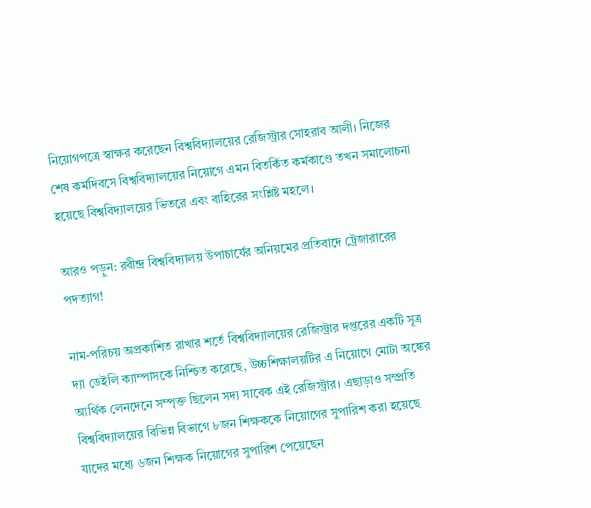নিয়োগপত্রে স্বাক্ষর করেছেন বিশ্ববিদ্যালয়ের রেজিস্ট্রার সোহরাব আলী। নিজের শেষ কর্মদিবসে বিশ্ববিদ্যালয়ের নিয়োগে এমন বিতর্কিত কর্মকাণ্ডে তখন সমালোচনা হয়েছে বিশ্ববিদ্যালয়ের ভিতরে এবং বাহিরের সংশ্লিষ্ট মহলে।

আরও পড়ুন: রবীন্দ্র বিশ্ববিদ্যালয় উপাচার্যের অনিয়মের প্রতিবাদে ট্রেজারারের পদত্যাগ!

নাম-পরিচয় অপ্রকাশিত রাখার শর্তে বিশ্ববিদ্যালয়ের রেজিস্ট্রার দপ্তরের একটি সূত্র দ্যা ডেইলি ক্যাম্পাসকে নিশ্চিত করেছে, উচ্চশিক্ষালয়টির এ নিয়োগে মোটা অঙ্কের আর্থিক লেনদেনে সম্পৃক্ত ছিলেন সদ্য সাবেক এই রেজিস্ট্রার। এছাড়াও সম্প্রতি বিশ্ববিদ্যালয়ের বিভিন্ন বিভাগে ৮জন শিক্ষককে নিয়োগের সুপারিশ করা হয়েছে যাদের মধ্যে ৬জন শিক্ষক নিয়োগের সুপারিশ পেয়েছেন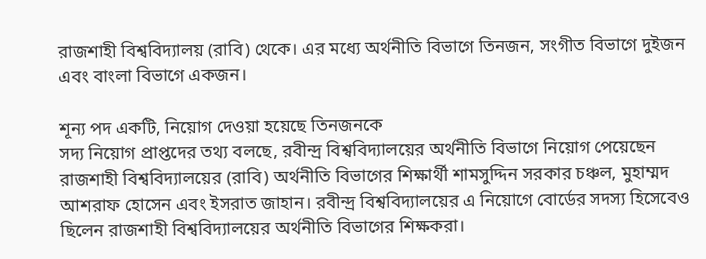রাজশাহী বিশ্ববিদ্যালয় (রাবি) থেকে। এর মধ্যে অর্থনীতি বিভাগে তিনজন, সংগীত বিভাগে দুইজন এবং বাংলা বিভাগে একজন।

শূন্য পদ একটি, নিয়োগ দেওয়া হয়েছে তিনজনকে
সদ্য নিয়োগ প্রাপ্তদের তথ্য বলছে, রবীন্দ্র বিশ্ববিদ্যালয়ের অর্থনীতি বিভাগে নিয়োগ পেয়েছেন রাজশাহী বিশ্ববিদ্যালয়ের (রাবি) অর্থনীতি বিভাগের শিক্ষার্থী শামসুদ্দিন সরকার চঞ্চল, মুহাম্মদ আশরাফ হোসেন এবং ইসরাত জাহান। রবীন্দ্র বিশ্ববিদ্যালয়ের এ নিয়োগে বোর্ডের সদস্য হিসেবেও ছিলেন রাজশাহী বিশ্ববিদ্যালয়ের অর্থনীতি বিভাগের শিক্ষকরা।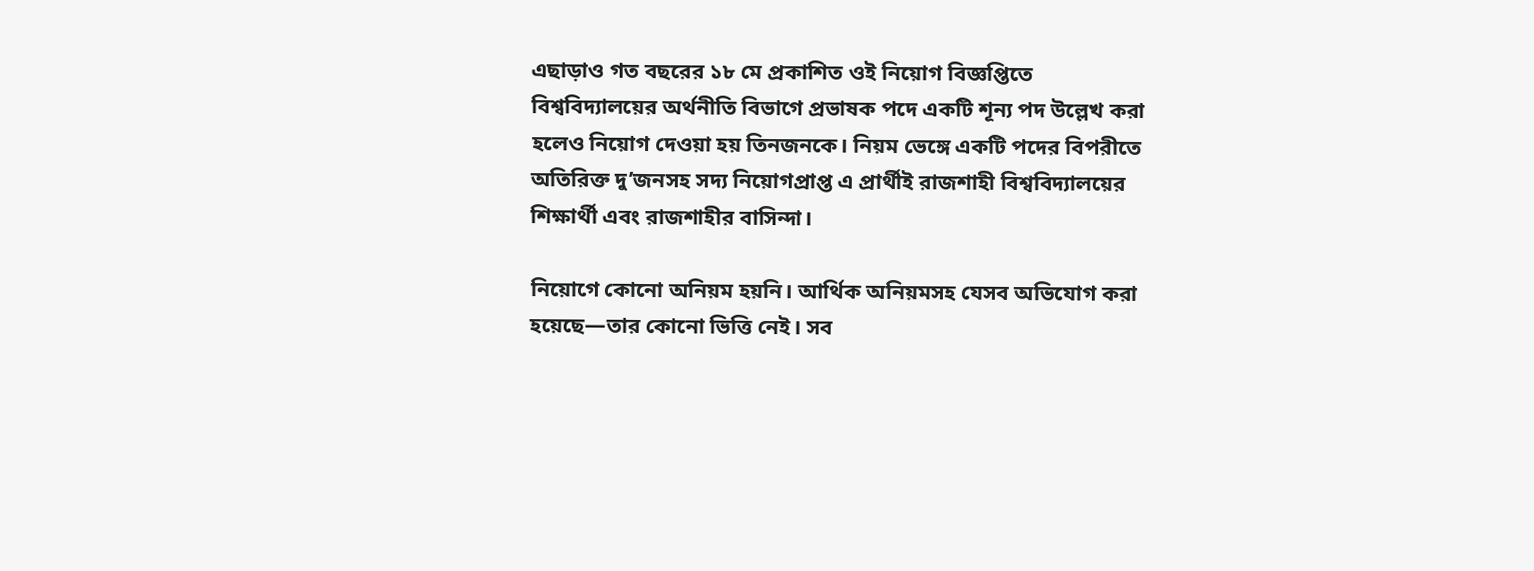এছাড়াও গত বছরের ১৮ মে প্রকাশিত ওই নিয়োগ বিজ্ঞপ্তিতে বিশ্ববিদ্যালয়ের অর্থনীতি বিভাগে প্রভাষক পদে একটি শূন্য পদ উল্লেখ করা হলেও নিয়োগ দেওয়া হয় তিনজনকে। নিয়ম ভেঙ্গে একটি পদের বিপরীতে অতিরিক্ত দু’জনসহ সদ্য নিয়োগপ্রাপ্ত এ প্রার্থীই রাজশাহী বিশ্ববিদ্যালয়ের শিক্ষার্থী এবং রাজশাহীর বাসিন্দা।

নিয়োগে কোনো অনিয়ম হয়নি। আর্থিক অনিয়মসহ যেসব অভিযোগ করা হয়েছে—তার কোনো ভিত্তি নেই। সব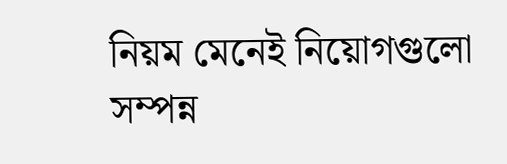নিয়ম মেনেই নিয়োগগুলো সম্পন্ন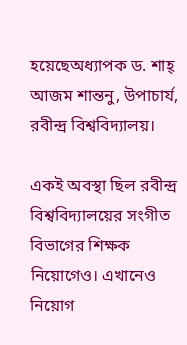হয়েছেঅধ্যাপক ড. শাহ্ আজম শান্তনু, উপাচার্য, রবীন্দ্র বিশ্ববিদ্যালয়।

একই অবস্থা ছিল রবীন্দ্র বিশ্ববিদ্যালয়ের সংগীত বিভাগের শিক্ষক নিয়োগেও। এখানেও নিয়োগ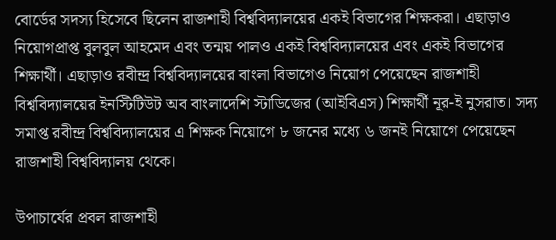বোর্ডের সদস্য হিসেবে ছিলেন রাজশাহী বিশ্ববিদ্যালয়ের একই বিভাগের শিক্ষকরা। এছাড়াও নিয়োগপ্রাপ্ত বুলবুল আহমেদ এবং তন্ময় পালও একই বিশ্ববিদ্যালয়ের এবং একই বিভাগের শিক্ষার্থী। এছাড়াও রবীন্দ্র বিশ্ববিদ্যালয়ের বাংলা বিভাগেও নিয়োগ পেয়েছেন রাজশাহী বিশ্ববিদ্যালয়ের ইনস্টিটিউট অব বাংলাদেশি স্টাডিজের (আইবিএস) শিক্ষার্থী নূর-ই নুসরাত। সদ্য সমাপ্ত রবীন্দ্র বিশ্ববিদ্যালয়ের এ শিক্ষক নিয়োগে ৮ জনের মধ্যে ৬ জনই নিয়োগে পেয়েছেন রাজশাহী বিশ্ববিদ্যালয় থেকে।

উপাচার্যের প্রবল রাজশাহী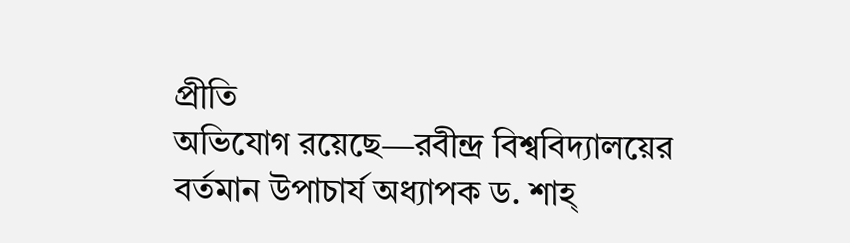প্রীতি
অভিযোগ রয়েছে—রবীন্দ্র বিশ্ববিদ্যালয়ের বর্তমান উপাচার্য অধ্যাপক ড. শাহ্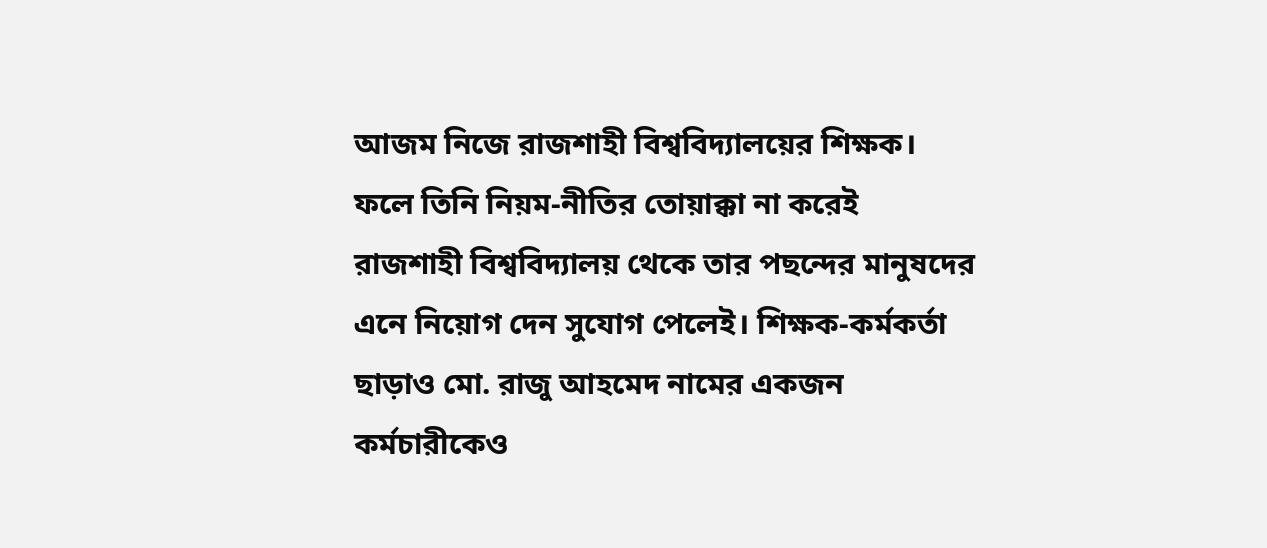আজম নিজে রাজশাহী বিশ্ববিদ্যালয়ের শিক্ষক। ফলে তিনি নিয়ম-নীতির তোয়াক্কা না করেই রাজশাহী বিশ্ববিদ্যালয় থেকে তার পছন্দের মানুষদের এনে নিয়োগ দেন সুযোগ পেলেই। শিক্ষক-কর্মকর্তা ছাড়াও মো. রাজু আহমেদ নামের একজন কর্মচারীকেও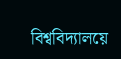বিশ্ববিদ্যালয়ে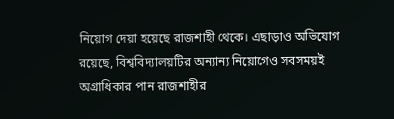নিয়োগ দেয়া হয়েছে রাজশাহী থেকে। এছাড়াও অভিযোগ রয়েছে, বিশ্ববিদ্যালয়টির অন্যান্য নিয়োগেও সবসময়ই অগ্রাধিকার পান রাজশাহীর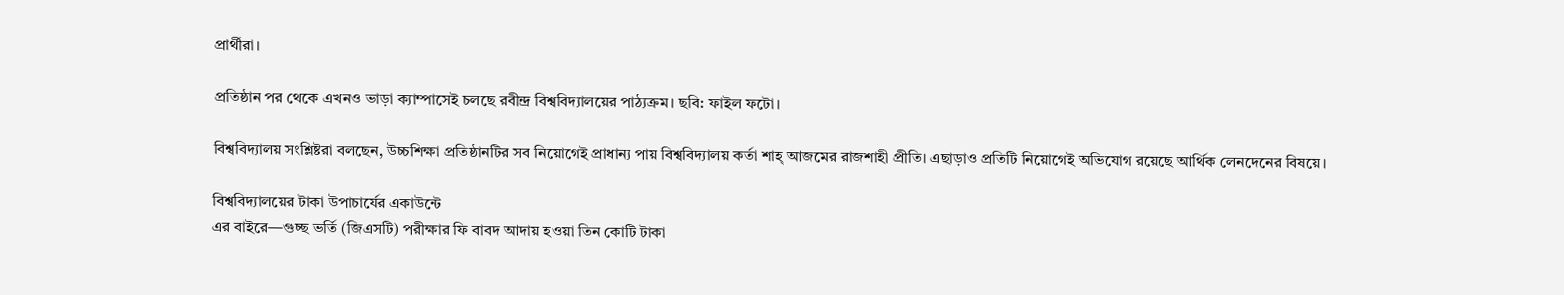প্রার্থীরা।

প্রতিষ্ঠান পর থেকে এখনও ভাড়া ক্যাম্পাসেই চলছে রবীন্দ্র বিশ্ববিদ্যালয়ের পাঠ্যক্রম। ছবি: ফাইল ফটো।

বিশ্ববিদ্যালয় সংশ্লিষ্টরা বলছেন, উচ্চশিক্ষা প্রতিষ্ঠানটির সব নিয়োগেই প্রাধান্য পায় বিশ্ববিদ্যালয় কর্তা শাহ্ আজমের রাজশাহী প্রীতি। এছাড়াও প্রতিটি নিয়োগেই অভিযোগ রয়েছে আর্থিক লেনদেনের বিষয়ে।

বিশ্ববিদ্যালয়ের টাকা উপাচার্যের একাউন্টে
এর বাইরে—গুচ্ছ ভর্তি (জিএসটি) পরীক্ষার ফি বাবদ আদায় হওয়া তিন কোটি টাকা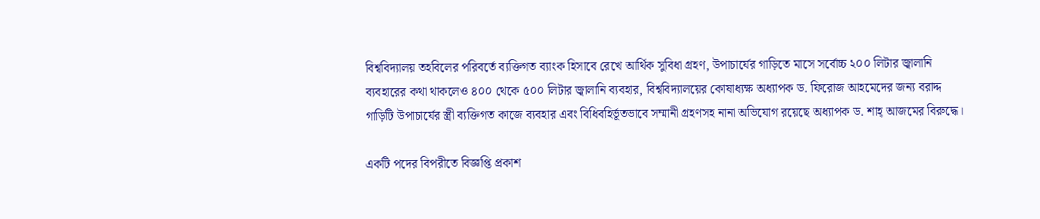বিশ্ববিদ্যালয় তহবিলের পরিবর্তে ব্যক্তিগত ব্যাংক হিসাবে রেখে আর্থিক সুবিধা গ্রহণ, উপাচার্যের গাড়িতে মাসে সর্বোচ্চ ২০০ লিটার জ্বালানি ব্যবহারের কথা থাকলেও ৪০০ থেকে ৫০০ লিটার জ্বালানি ব্যবহার, বিশ্ববিদ্যালয়ের কোষাধ্যক্ষ অধ্যাপক ড. ফিরোজ আহমেদের জন্য বরাদ্দ গাড়িটি উপাচার্যের স্ত্রী ব্যক্তিগত কাজে ব্যবহার এবং বিধিবহির্ভূতভাবে সম্মানী গ্রহণসহ নানা অভিযোগ রয়েছে অধ্যাপক ড. শাহ্ আজমের বিরুদ্ধে।

একটি পদের বিপরীতে বিজ্ঞপ্তি প্রকাশ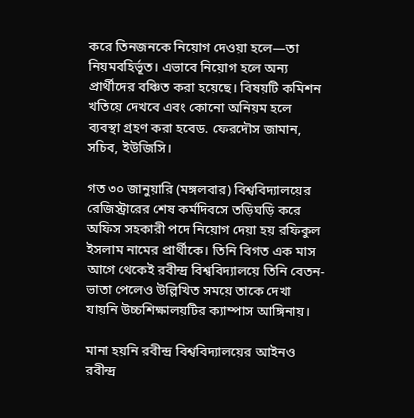করে তিনজনকে নিয়োগ দেওয়া হলে—তা নিয়মবহির্ভূত। এভাবে নিয়োগ হলে অন্য প্রার্থীদের বঞ্চিত করা হয়েছে। বিষয়টি কমিশন খতিয়ে দেখবে এবং কোনো অনিয়ম হলে ব্যবস্থা গ্রহণ করা হবেড. ফেরদৌস জামান, সচিব, ইউজিসি।

গত ৩০ জানুয়ারি (মঙ্গলবার) বিশ্ববিদ্যালয়ের রেজিস্ট্রারের শেষ কর্মদিবসে তড়িঘড়ি করে অফিস সহকারী পদে নিয়োগ দেয়া হয় রফিকুল ইসলাম নামের প্রার্থীকে। তিনি বিগত এক মাস আগে থেকেই রবীন্দ্র বিশ্ববিদ্যালয়ে তিনি বেতন-ভাতা পেলেও উল্লিখিত সময়ে তাকে দেখা যায়নি উচ্চশিক্ষালয়টির ক্যাম্পাস আঙ্গিনায়।

মানা হয়নি রবীন্দ্র বিশ্ববিদ্যালয়ের আইনও
রবীন্দ্র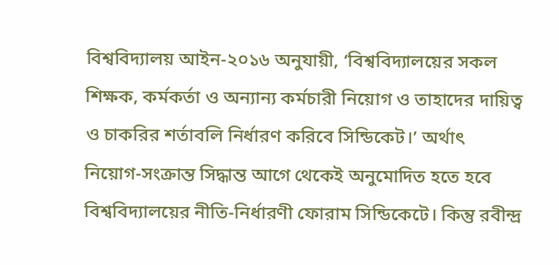বিশ্ববিদ্যালয় আইন-২০১৬ অনুযায়ী, ‘বিশ্ববিদ্যালয়ের সকল শিক্ষক, কর্মকর্তা ও অন্যান্য কর্মচারী নিয়োগ ও তাহাদের দায়িত্ব ও চাকরির শর্তাবলি নির্ধারণ করিবে সিন্ডিকেট।’ অর্থাৎ নিয়োগ-সংক্রান্ত সিদ্ধান্ত আগে থেকেই অনুমোদিত হতে হবে বিশ্ববিদ্যালয়ের নীতি-নির্ধারণী ফোরাম সিন্ডিকেটে। কিন্তু রবীন্দ্র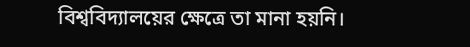বিশ্ববিদ্যালয়ের ক্ষেত্রে তা মানা হয়নি।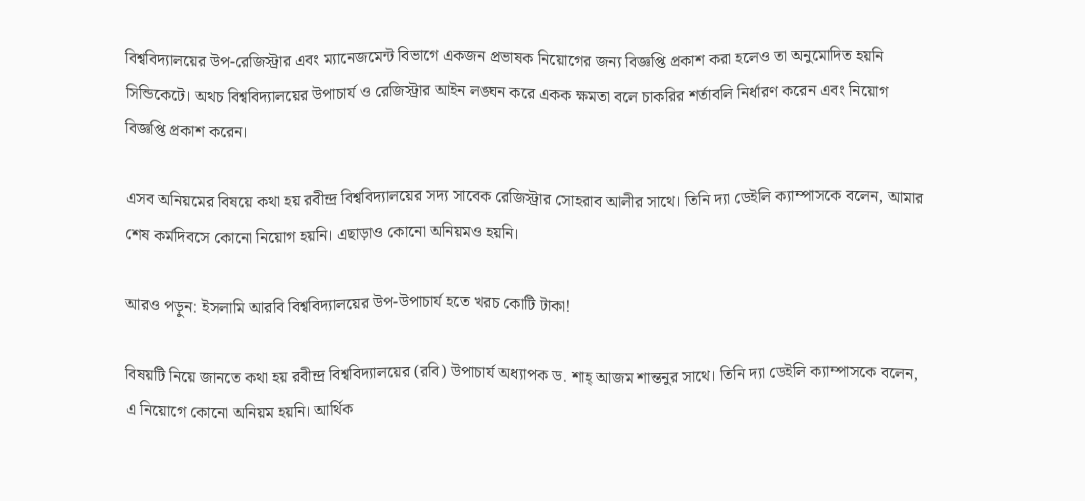বিশ্ববিদ্যালয়ের উপ-রেজিস্ট্রার এবং ম্যানেজমেন্ট বিভাগে একজন প্রভাষক নিয়োগের জন্য বিজ্ঞপ্তি প্রকাশ করা হলেও তা অনুমোদিত হয়নি সিন্ডিকেটে। অথচ বিশ্ববিদ্যালয়ের উপাচার্য ও রেজিস্ট্রার আইন লঙ্ঘন করে একক ক্ষমতা বলে চাকরির শর্তাবলি নির্ধারণ করেন এবং নিয়োগ বিজ্ঞপ্তি প্রকাশ করেন।

এসব অনিয়মের বিষয়ে কথা হয় রবীন্দ্র বিশ্ববিদ্যালয়ের সদ্য সাবেক রেজিস্ট্রার সোহরাব আলীর সাথে। তিনি দ্যা ডেইলি ক্যাম্পাসকে বলেন, আমার শেষ কর্মদিবসে কোনো নিয়োগ হয়নি। এছাড়াও কোনো অনিয়মও হয়নি।

আরও পড়ুন: ইসলামি আরবি বিশ্ববিদ্যালয়ের উপ-উপাচার্য হতে খরচ কোটি টাকা!

বিষয়টি নিয়ে জানতে কথা হয় রবীন্দ্র বিশ্ববিদ্যালয়ের (রবি) উপাচার্য অধ্যাপক ড. শাহ্ আজম শান্তনুর সাথে। তিনি দ্যা ডেইলি ক্যাম্পাসকে বলেন, এ নিয়োগে কোনো অনিয়ম হয়নি। আর্থিক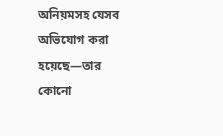অনিয়মসহ যেসব অভিযোগ করা হয়েছে—তার কোনো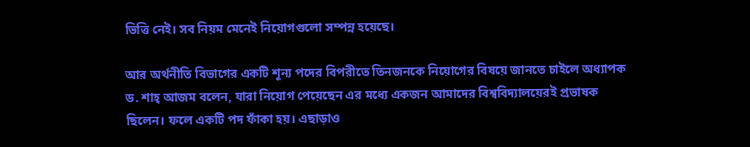ভিত্তি নেই। সব নিয়ম মেনেই নিয়োগগুলো সম্পন্ন হয়েছে।

আর অর্থনীতি বিভাগের একটি শূন্য পদের বিপরীতে তিনজনকে নিয়োগের বিষয়ে জানতে চাইলে অধ্যাপক ড. শাহ্ আজম বলেন, যারা নিয়োগ পেয়েছেন এর মধ্যে একজন আমাদের বিশ্ববিদ্যালয়েরই প্রভাষক ছিলেন। ফলে একটি পদ ফাঁকা হয়। এছাড়াও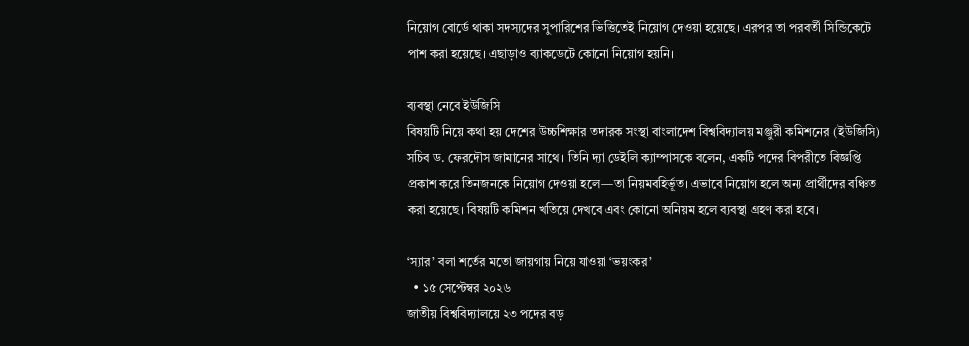নিয়োগ বোর্ডে থাকা সদস্যদের সুপারিশের ভিত্তিতেই নিয়োগ দেওয়া হয়েছে। এরপর তা পরবর্তী সিন্ডিকেটে পাশ করা হয়েছে। এছাড়াও ব্যাকডেটে কোনো নিয়োগ হয়নি।

ব্যবস্থা নেবে ইউজিসি
বিষয়টি নিয়ে কথা হয় দেশের উচ্চশিক্ষার তদারক সংস্থা বাংলাদেশ বিশ্ববিদ্যালয় মঞ্জুরী কমিশনের (ইউজিসি) সচিব ড. ফেরদৌস জামানের সাথে। তিনি দ্যা ডেইলি ক্যাম্পাসকে বলেন, একটি পদের বিপরীতে বিজ্ঞপ্তি প্রকাশ করে তিনজনকে নিয়োগ দেওয়া হলে—তা নিয়মবহির্ভূত। এভাবে নিয়োগ হলে অন্য প্রার্থীদের বঞ্চিত করা হয়েছে। বিষয়টি কমিশন খতিয়ে দেখবে এবং কোনো অনিয়ম হলে ব্যবস্থা গ্রহণ করা হবে।

‘স্যার’ বলা শর্তের মতো জায়গায় নিয়ে যাওয়া ‘ভয়ংকর’
  • ১৫ সেপ্টেম্বর ২০২৬
জাতীয় বিশ্ববিদ্যালয়ে ২৩ পদের বড়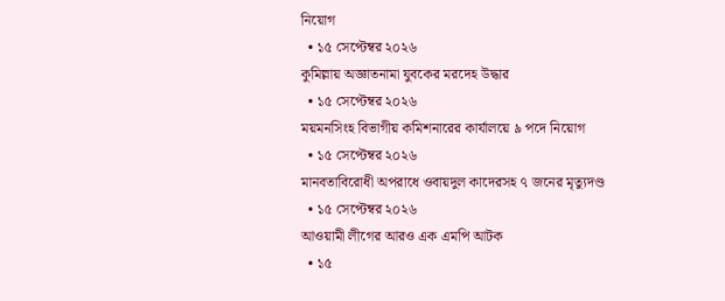নিয়োগ
  • ১৫ সেপ্টেম্বর ২০২৬
কুমিল্লায় অজ্ঞাতনামা যুবকের মরদেহ উদ্ধার
  • ১৫ সেপ্টেম্বর ২০২৬
ময়মনসিংহ বিভাগীয় কমিশনারের কার্যালয়ে ৯ পদে নিয়োগ
  • ১৫ সেপ্টেম্বর ২০২৬
মানবতাবিরোধী অপরাধে ওবায়দুল কাদেরসহ ৭ জনের মৃত্যুদণ্ড
  • ১৫ সেপ্টেম্বর ২০২৬
আওয়ামী লীগের আরও এক এমপি আটক
  • ১৫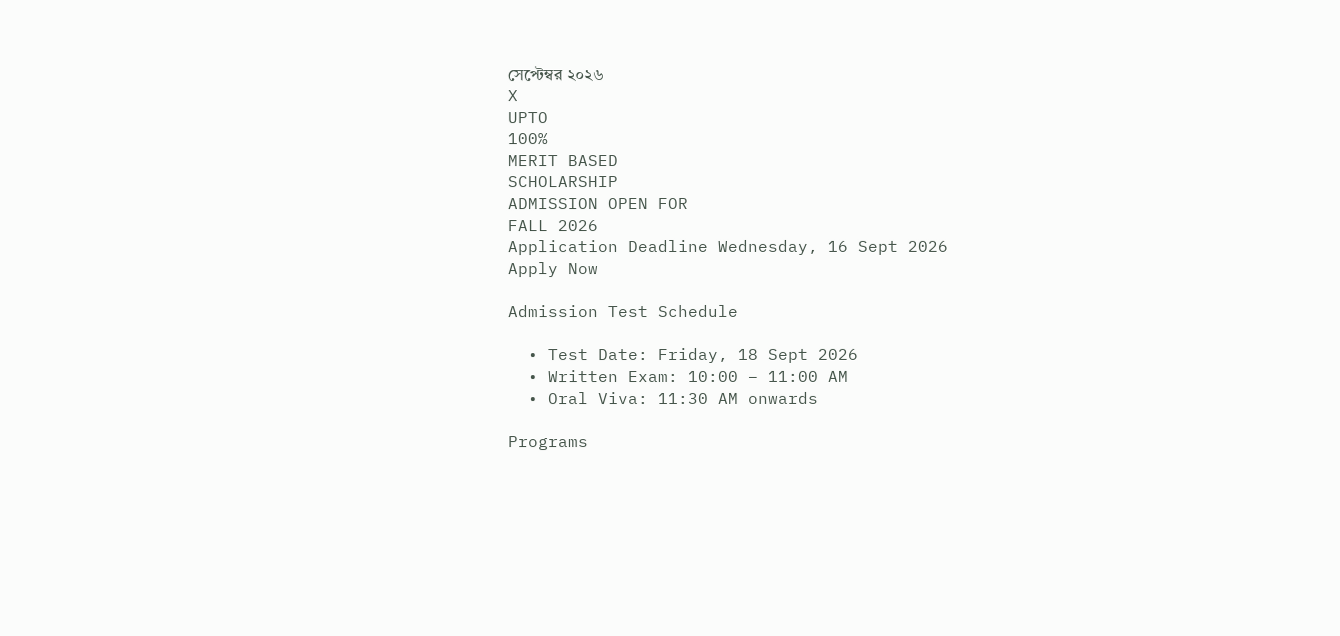সেপ্টেম্বর ২০২৬
X
UPTO
100%
MERIT BASED
SCHOLARSHIP
ADMISSION OPEN FOR
FALL 2026
Application Deadline Wednesday, 16 Sept 2026
Apply Now

Admission Test Schedule

  • Test Date: Friday, 18 Sept 2026
  • Written Exam: 10:00 – 11:00 AM
  • Oral Viva: 11:30 AM onwards

Programs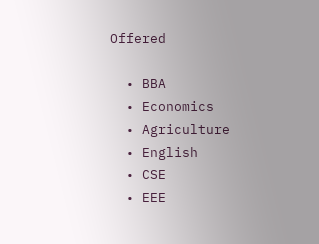Offered

  • BBA
  • Economics
  • Agriculture
  • English
  • CSE
  • EEE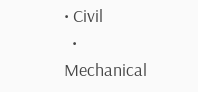• Civil
  • Mechanical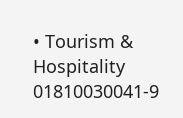• Tourism & Hospitality
01810030041-9